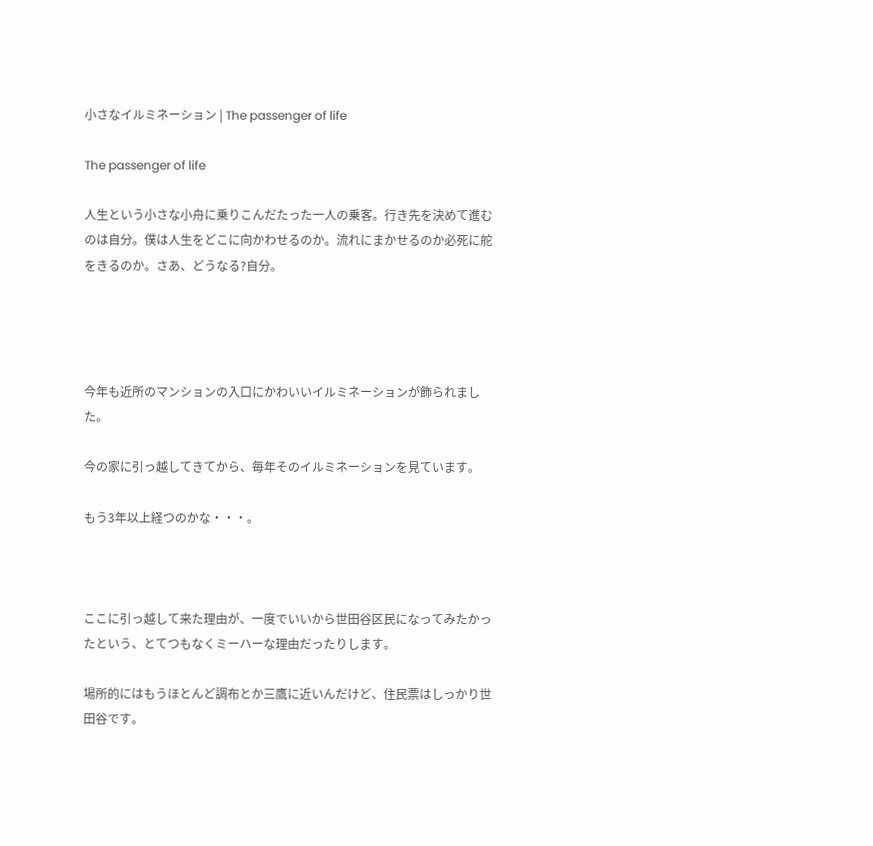小さなイルミネーション | The passenger of life

The passenger of life

人生という小さな小舟に乗りこんだたった一人の乗客。行き先を決めて進むのは自分。僕は人生をどこに向かわせるのか。流れにまかせるのか必死に舵をきるのか。さあ、どうなる?自分。




今年も近所のマンションの入口にかわいいイルミネーションが飾られました。

今の家に引っ越してきてから、毎年そのイルミネーションを見ています。

もう3年以上経つのかな・・・。



ここに引っ越して来た理由が、一度でいいから世田谷区民になってみたかったという、とてつもなくミーハーな理由だったりします。

場所的にはもうほとんど調布とか三鷹に近いんだけど、住民票はしっかり世田谷です。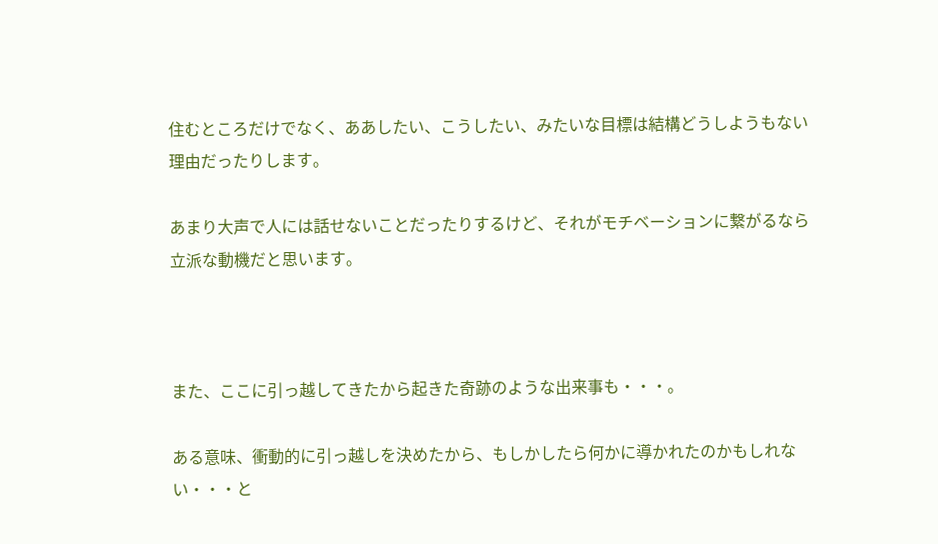住むところだけでなく、ああしたい、こうしたい、みたいな目標は結構どうしようもない理由だったりします。

あまり大声で人には話せないことだったりするけど、それがモチベーションに繋がるなら立派な動機だと思います。



また、ここに引っ越してきたから起きた奇跡のような出来事も・・・。

ある意味、衝動的に引っ越しを決めたから、もしかしたら何かに導かれたのかもしれない・・・と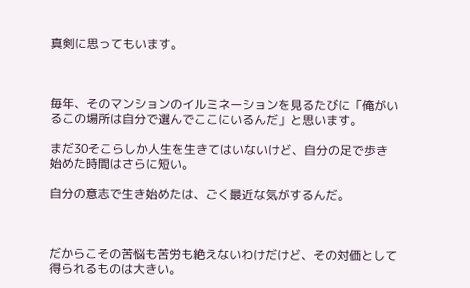真剣に思ってもいます。



毎年、そのマンションのイルミネーションを見るたびに「俺がいるこの場所は自分で選んでここにいるんだ」と思います。

まだ30そこらしか人生を生きてはいないけど、自分の足で歩き始めた時間はさらに短い。

自分の意志で生き始めたは、ごく最近な気がするんだ。



だからこその苦悩も苦労も絶えないわけだけど、その対価として得られるものは大きい。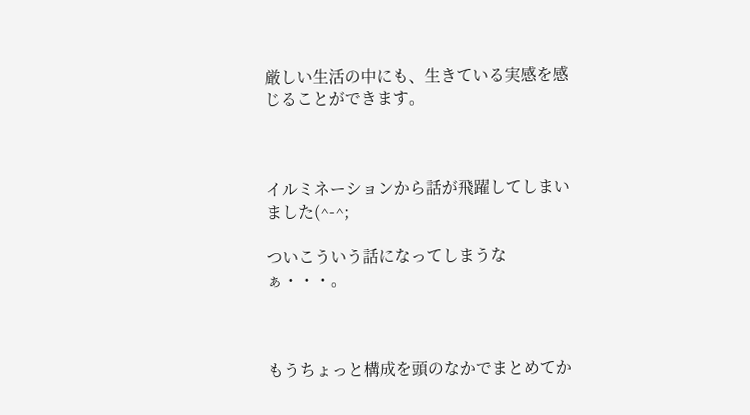厳しい生活の中にも、生きている実感を感じることができます。



イルミネーションから話が飛躍してしまいました(^-^;

ついこういう話になってしまうなぁ・・・。



もうちょっと構成を頭のなかでまとめてか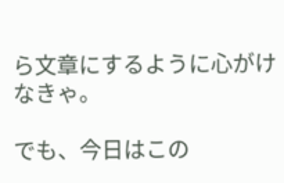ら文章にするように心がけなきゃ。

でも、今日はこの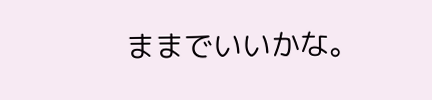ままでいいかな。